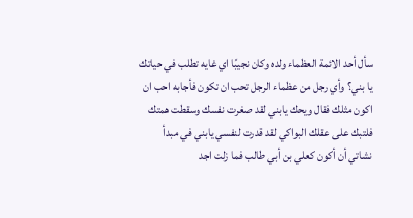سأل أحد الائمة العظماء ولده وكان نجيبًا اي غايه تطلب في حياتك يا بني؟ وأي رجل من عظماء الرجل تحب ان تكون فأجابه احب ان اكون مثلك فقال ويحك يابني لقد صغرت نفسك وسقطت همتك فلتبك على عقلك البواكي لقد قدرت لنفسي يابني في مبدأ نشاتي أن أكون كعلي بن أبي طالب فما زلت اجد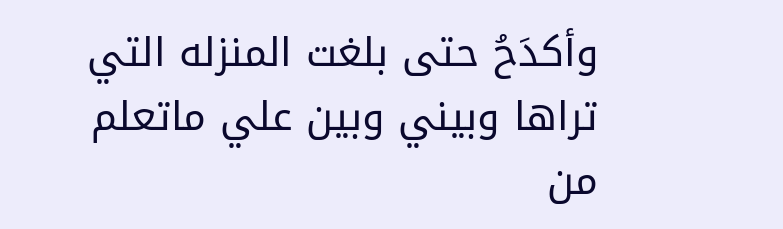وأكدَحُ حتى بلغت المنزله التي تراها وبيني وبين علي ماتعلم من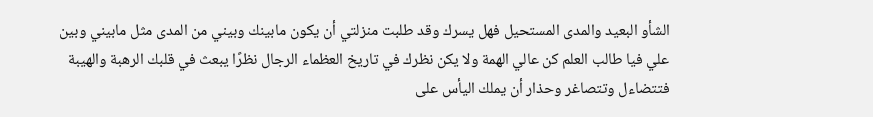الشأو البعيد والمدى المستحيل فهل يسرك وقد طلبت منزلتي أن يكون مابينك وبيني من المدى مثل مابيني وبين علي فيا طالب العلم كن عالي الهمة ولا يكن نظرك في تاريخ العظماء الرجال نظرًا يبعث في قلبك الرهبة والهيبة فتتضاءل وتتصاغر وحذار أن يملك اليأس على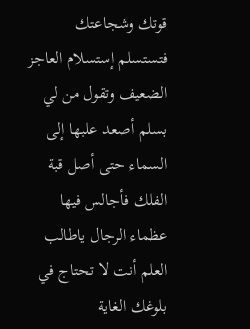قوتك وشجاعتك فتستسلم إستسلام العاجز الضعيف وتقول من لي بسلم أصعد علبها إلى السماء حتى أصل قبة الفلك فأجالس فيها عظماء الرجال ياطالب العلم أنت لا تحتاج في بلوغك الغاية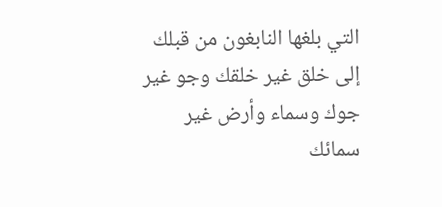التي بلغها النابغون من قبلك إلى خلق غير خلقك وجو غير جوك وسماء وأرض غير سمائك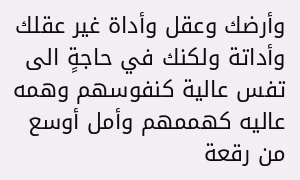وأرضك وعقل وأداة غير عقلك وأداتة ولكنك في حاجةٍ الى تفس عالية كنفوسهم وهمه عاليه كهممهم وأمل أوسع من رقعة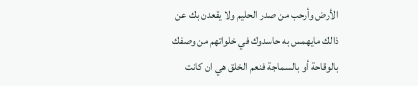الأرض وأرحب من صدر الحليم ولا يقعدن بك عن ذالك مايهمس به حاسدوك في خلواتهم من وصفك بالوقاحة أو بالسماجة فنعم الخلق هي ان كانت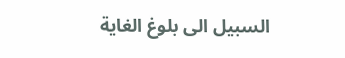السبيل الى بلوغ الغاية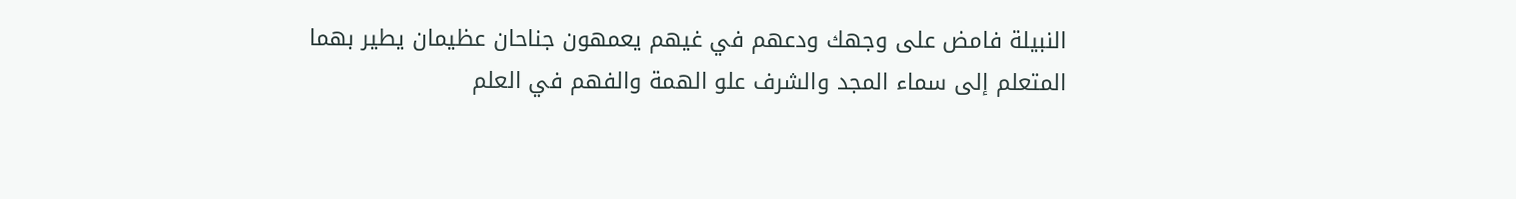النبيلة فامض على وجهك ودعهم في غيهم يعمهون جناحان عظيمان يطير بهما المتعلم إلى سماء المجد والشرف علو الهمة والفهم في العلم